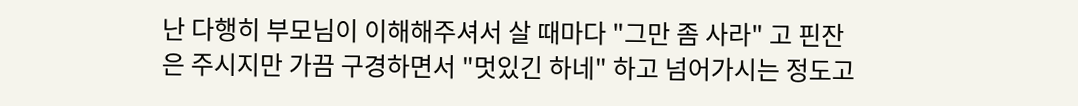난 다행히 부모님이 이해해주셔서 살 때마다 "그만 좀 사라" 고 핀잔은 주시지만 가끔 구경하면서 "멋있긴 하네" 하고 넘어가시는 정도고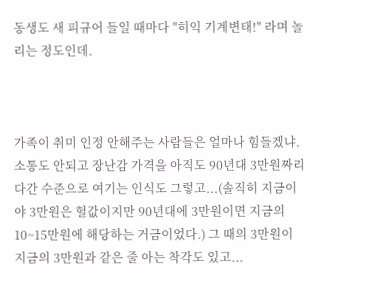동생도 새 피규어 들일 때마다 "히익 기계변태!" 라며 놀리는 정도인데.



가족이 취미 인정 안해주는 사람들은 얼마나 힘들겠냐. 소통도 안되고 장난감 가격을 아직도 90년대 3만원짜리 다간 수준으로 여기는 인식도 그렇고...(솔직히 지금이야 3만원은 헐값이지만 90년대에 3만원이면 지금의 10~15만원에 해당하는 거금이었다.) 그 때의 3만원이 지금의 3만원과 같은 줄 아는 착각도 있고...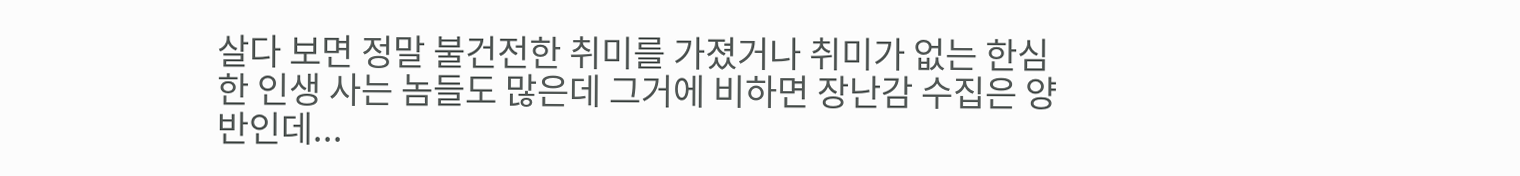살다 보면 정말 불건전한 취미를 가졌거나 취미가 없는 한심한 인생 사는 놈들도 많은데 그거에 비하면 장난감 수집은 양반인데...